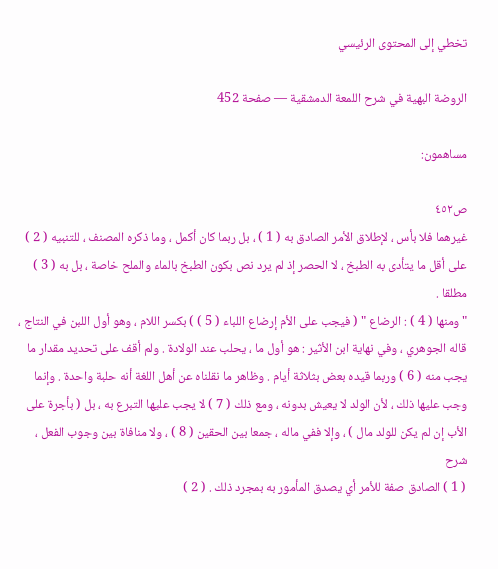تخطي إلى المحتوى الرئيسي

الروضة البهية في شرح اللمعة الدمشقية — صفحة 452

مساهمون:

ص٤٥٢
غيرهما فلا بأس ، لإطلاق الأمر الصادق به ( 1 ) ، بل ربما كان أكمل ، وما ذكره المصنف ، للتنبيه ( 2 ) على أقل ما يتأدى به الطبخ ، لا الحصر إذ لم يرد نص بكون الطبخ بالماء والملح خاصة ، بل به ( 3 ) مطلقا .
" ومنها ( 4 ) : الرضاع " ( فيجب على الأم إرضاع اللباء ( 5 ) ) بكسر اللام ، وهو أول اللبن في النتاج ، قاله الجوهري ، وفي نهاية ابن الأثير : هو أول ما ، يحلب عند الولادة . ولم أقف على تحديد مقدار ما يجب منه ( 6 ) وربما قيده بعض بثلاثة أيام . وظاهر ما نقلناه عن أهل اللغة أنه حلبة واحدة . وإنما وجب عليها ذلك ، لأن الولد لا يعيش بدونه ، ومع ذلك ( 7 ) لا يجب عليها التبرع به ، بل ( بأجرة على الأب إن لم يكن للولد مال ) ، وإلا ففي ماله ، جمعا بين الحقين ( 8 ) ، ولا منافاة بين وجوب الفعل ،
شرح
( 1 ) الصادق صفة للأمر أي يصدق المأمور به بمجرد ذلك . ( 2 )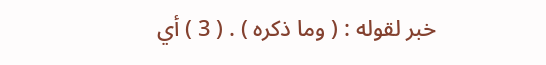خبر لقوله : ( وما ذكره ) . ( 3 ) أي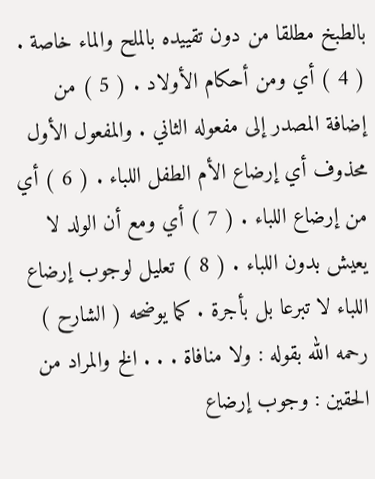بالطبخ مطلقا من دون تقييده بالملح والماء خاصة . ( 4 ) أي ومن أحكام الأولاد . ( 5 ) من إضافة المصدر إلى مفعوله الثاني . والمفعول الأول محذوف أي إرضاع الأم الطفل اللباء . ( 6 ) أي من إرضاع اللباء . ( 7 ) أي ومع أن الولد لا يعيش بدون اللباء . ( 8 ) تعليل لوجوب إرضاع اللباء لا تبرعا بل بأجرة . كما يوضحه ( الشارح ) رحمه الله بقوله : ولا منافاة . . . الخ والمراد من الحقين : وجوب إرضاع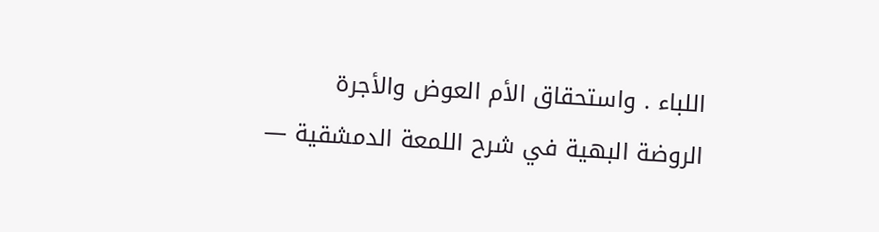اللباء . واستحقاق الأم العوض والأجرة
الروضة البهية في شرح اللمعة الدمشقية —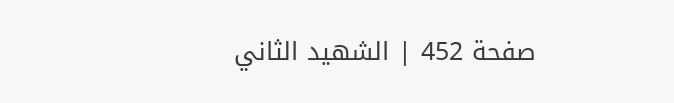صفحة 452 | الشهيد الثاني